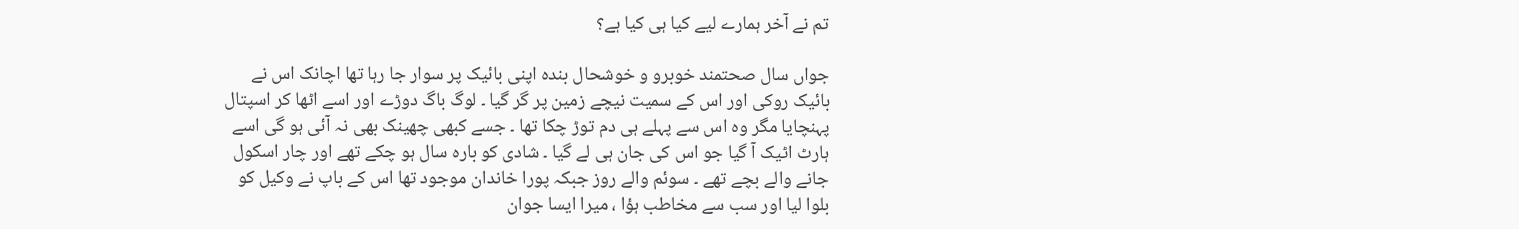تم نے آخر ہمارے لیے کیا ہی کیا ہے؟

جواں سال صحتمند خوبرو و خوشحال بندہ اپنی بائیک پر سوار جا رہا تھا اچانک اس نے بائیک روکی اور اس کے سمیت نیچے زمین پر گر گیا ۔ لوگ باگ دوڑے اور اسے اٹھا کر اسپتال پہنچایا مگر وہ اس سے پہلے ہی دم توڑ چکا تھا ۔ جسے کبھی چھینک بھی نہ آئی ہو گی اسے ہارٹ اٹیک آ گیا جو اس کی جان ہی لے گیا ۔ شادی کو بارہ سال ہو چکے تھے اور چار اسکول جانے والے بچے تھے ۔ سوئم والے روز جبکہ پورا خاندان موجود تھا اس کے باپ نے وکیل کو بلوا لیا اور سب سے مخاطب ہؤا ، میرا ایسا جوان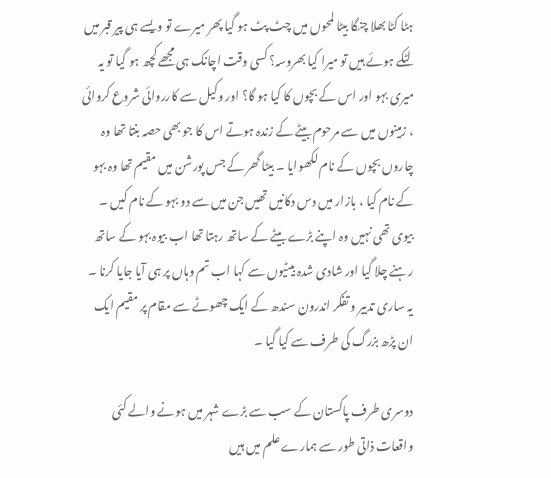ہٹا کٹا بھلا چنگا بیٹا لمحوں میں چٹ پٹ ہو گیا پھر میرے تو ویسے ہی پیر قبر میں لٹکے ہوئے ہیں تو میرا کیا بھروسہ؟ کسی وقت اچانک ہی مجھے کچھ ہو گیا تو یہ میری بہو اور اس کے بچوں کا کیا ہو گا؟ اور وکیل سے کارروائی شروع کروائی ، زمینوں میں سے مرحوم بیٹے کے زندہ ہوتے اس کا جو بھی حصہ بنتا تھا وہ چاروں بچوں کے نام لکھوایا ۔ بیٹا گھر کے جس پورشن میں مقیم تھا وہ بہو کے نام کیا ، بازار میں دس دکانیں تھیں جن میں سے دو بہو کے نام کیں ۔ بیوی تھی نہیں وہ اپنے بڑے بیٹے کے ساتھ رہتا تھا اب بیوہ بہو کے ساتھ رہنے چلا گیا اور شادی شدہ بیٹیوں سے کہا اب تم وہاں پر ہی آیا جایا کرنا ۔ یہ ساری تدبیر و تفکر اندرون سندھ کے ایک چھوٹے سے مقام پر مقیم ایک ان پڑھ بزرگ کی طرف سے کیا گیا ۔

دوسری طرف پاکستان کے سب سے بڑے شہر میں ہونے والے کئی واقعات ذاتی طور سے ہمارے علم میں ہیں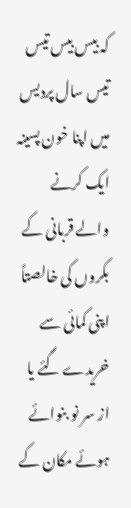کہ بیس بیس تیس تیس سال پردیس میں اپنا خون پسینہ ایک کرنے والے قربانی کے بکروں کی خالصتاً اپنی کمائی سے خریدے گئے یا از سر نو بنوائے ہوئے مکان کے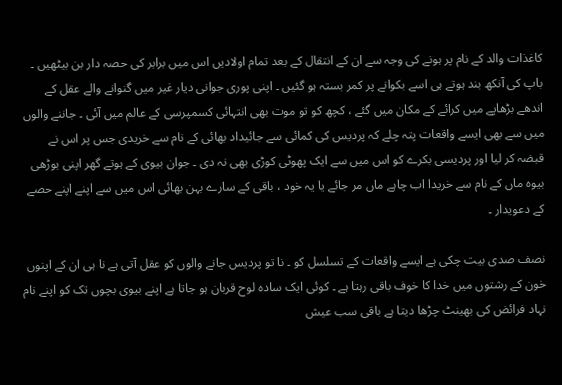کاغذات والد کے نام پر ہونے کی وجہ سے ان کے انتقال کے بعد تمام اولادیں اس میں برابر کی حصہ دار بن بیٹھیں ۔ باپ کی آنکھ بند ہوتے ہی اسے بکوانے پر کمر بستہ ہو گئیں ۔ اپنی پوری جوانی دیار غیر میں گنوانے والے عقل کے اندھے بڑھاپے میں کرائے کے مکان میں گئے ، کچھ کو تو موت بھی انتہائی کسمپرسی کے عالم میں آئی ۔ جاننے والوں میں سے بھی ایسے واقعات پتہ چلے کہ پردیس کی کمائی سے جائیداد بھائی کے نام سے خریدی جس پر اس نے قبضہ کر لیا اور پردیسی بکرے کو اس میں سے ایک پھوٹی کوڑی بھی نہ دی ۔ جوان بیوی کے ہوتے گھر اپنی بوڑھی بیوہ ماں کے نام سے خریدا اب چاہے ماں مر جائے یا یہ خود ، باقی کے سارے بہن بھائی اس میں سے اپنے اپنے حصے کے دعویدار ۔

نصف صدی بیت چکی ہے ایسے واقعات کے تسلسل کو ۔ نا تو پردیس جانے والوں کو عقل آتی ہے نا ہی ان کے اپنوں خون کے رشتوں میں خدا کا خوف باقی رہتا ہے ۔ کوئی ایک سادہ لوح قربان ہو جاتا ہے اپنے بیوی بچوں تک کو اپنے نام نہاد فرائض کی بھینٹ چڑھا دیتا ہے باقی سب عیش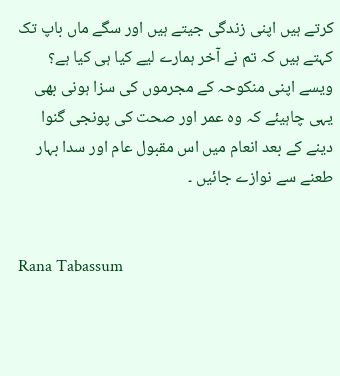کرتے ہیں اپنی زندگی جیتے ہیں اور سگے ماں باپ تک کہتے ہیں کہ تم نے آخر ہمارے لیے کیا ہی کیا ہے؟ ویسے اپنی منکوحہ کے مجرموں کی سزا ہونی بھی یہی چاہیئے کہ وہ عمر اور صحت کی پونجی گنوا دینے کے بعد انعام میں اس مقبول عام اور سدا بہار طعنے سے نوازے جائیں ۔


Rana Tabassum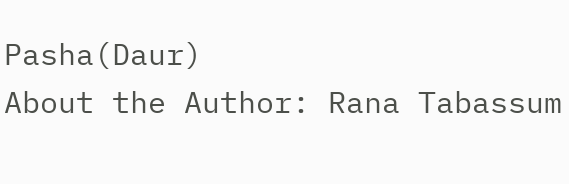Pasha(Daur)
About the Author: Rana Tabassum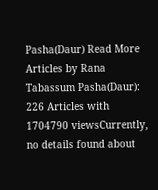Pasha(Daur) Read More Articles by Rana Tabassum Pasha(Daur): 226 Articles with 1704790 viewsCurrently, no details found about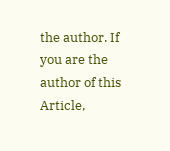the author. If you are the author of this Article,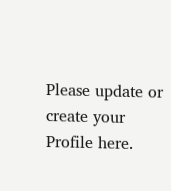Please update or create your Profile here.